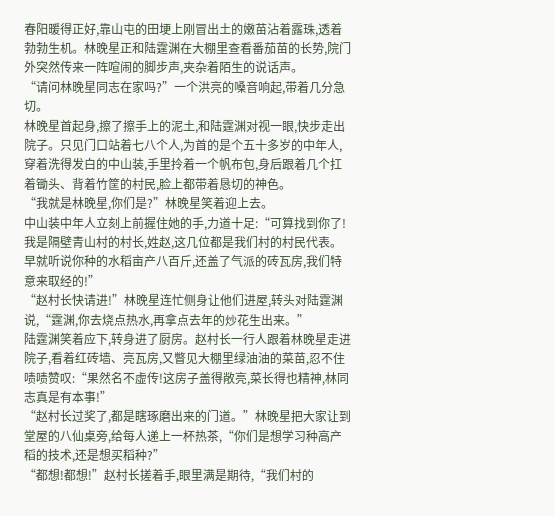春阳暖得正好,靠山屯的田埂上刚冒出土的嫩苗沾着露珠,透着勃勃生机。林晚星正和陆霆渊在大棚里查看番茄苗的长势,院门外突然传来一阵喧闹的脚步声,夹杂着陌生的说话声。
“请问林晚星同志在家吗?”一个洪亮的嗓音响起,带着几分急切。
林晚星首起身,擦了擦手上的泥土,和陆霆渊对视一眼,快步走出院子。只见门口站着七八个人,为首的是个五十多岁的中年人,穿着洗得发白的中山装,手里拎着一个帆布包,身后跟着几个扛着锄头、背着竹筐的村民,脸上都带着恳切的神色。
“我就是林晚星,你们是?”林晚星笑着迎上去。
中山装中年人立刻上前握住她的手,力道十足:“可算找到你了!我是隔壁青山村的村长,姓赵,这几位都是我们村的村民代表。早就听说你种的水稻亩产八百斤,还盖了气派的砖瓦房,我们特意来取经的!”
“赵村长快请进!”林晚星连忙侧身让他们进屋,转头对陆霆渊说,“霆渊,你去烧点热水,再拿点去年的炒花生出来。”
陆霆渊笑着应下,转身进了厨房。赵村长一行人跟着林晚星走进院子,看着红砖墙、亮瓦房,又瞥见大棚里绿油油的菜苗,忍不住啧啧赞叹:“果然名不虚传!这房子盖得敞亮,菜长得也精神,林同志真是有本事!”
“赵村长过奖了,都是瞎琢磨出来的门道。”林晚星把大家让到堂屋的八仙桌旁,给每人递上一杯热茶,“你们是想学习种高产稻的技术,还是想买稻种?”
“都想!都想!”赵村长搓着手,眼里满是期待,“我们村的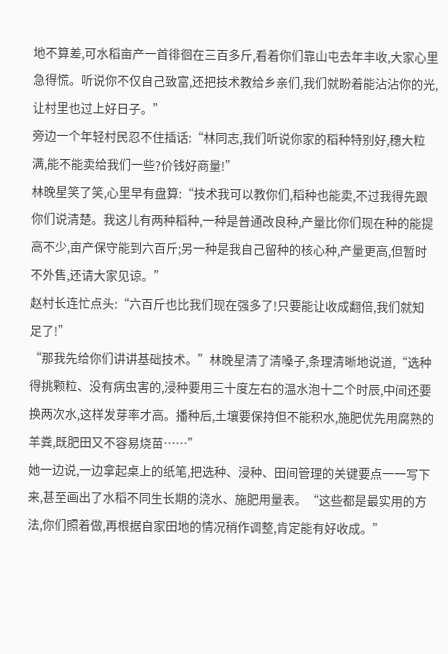地不算差,可水稻亩产一首徘徊在三百多斤,看着你们靠山屯去年丰收,大家心里急得慌。听说你不仅自己致富,还把技术教给乡亲们,我们就盼着能沾沾你的光,让村里也过上好日子。”
旁边一个年轻村民忍不住插话:“林同志,我们听说你家的稻种特别好,穗大粒满,能不能卖给我们一些?价钱好商量!”
林晚星笑了笑,心里早有盘算:“技术我可以教你们,稻种也能卖,不过我得先跟你们说清楚。我这儿有两种稻种,一种是普通改良种,产量比你们现在种的能提高不少,亩产保守能到六百斤;另一种是我自己留种的核心种,产量更高,但暂时不外售,还请大家见谅。”
赵村长连忙点头:“六百斤也比我们现在强多了!只要能让收成翻倍,我们就知足了!”
“那我先给你们讲讲基础技术。”林晚星清了清嗓子,条理清晰地说道,“选种得挑颗粒、没有病虫害的,浸种要用三十度左右的温水泡十二个时辰,中间还要换两次水,这样发芽率才高。播种后,土壤要保持但不能积水,施肥优先用腐熟的羊粪,既肥田又不容易烧苗……”
她一边说,一边拿起桌上的纸笔,把选种、浸种、田间管理的关键要点一一写下来,甚至画出了水稻不同生长期的浇水、施肥用量表。“这些都是最实用的方法,你们照着做,再根据自家田地的情况稍作调整,肯定能有好收成。”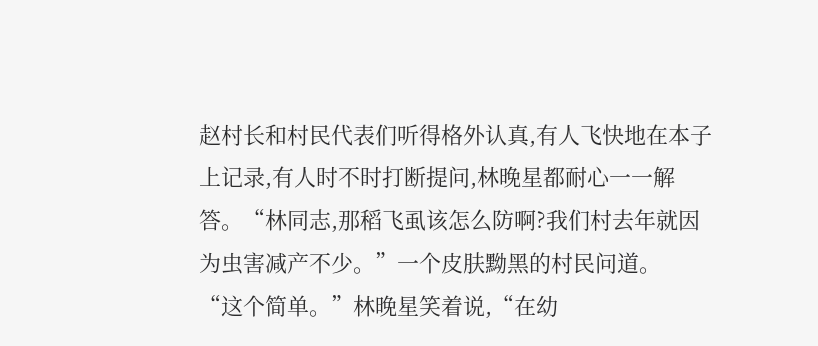赵村长和村民代表们听得格外认真,有人飞快地在本子上记录,有人时不时打断提问,林晚星都耐心一一解答。“林同志,那稻飞虱该怎么防啊?我们村去年就因为虫害减产不少。”一个皮肤黝黑的村民问道。
“这个简单。”林晚星笑着说,“在幼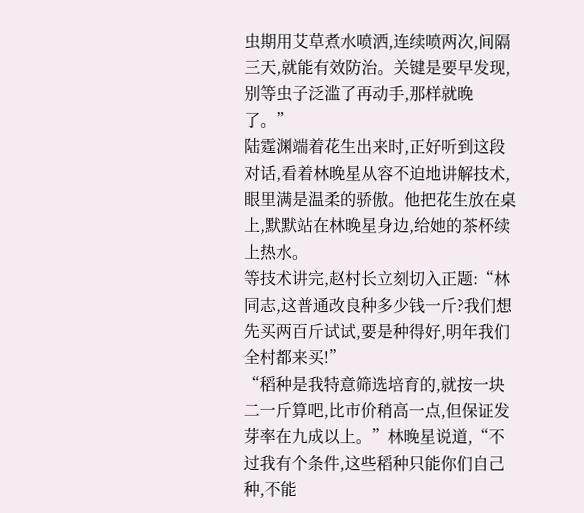虫期用艾草煮水喷洒,连续喷两次,间隔三天,就能有效防治。关键是要早发现,别等虫子泛滥了再动手,那样就晚了。”
陆霆渊端着花生出来时,正好听到这段对话,看着林晚星从容不迫地讲解技术,眼里满是温柔的骄傲。他把花生放在桌上,默默站在林晚星身边,给她的茶杯续上热水。
等技术讲完,赵村长立刻切入正题:“林同志,这普通改良种多少钱一斤?我们想先买两百斤试试,要是种得好,明年我们全村都来买!”
“稻种是我特意筛选培育的,就按一块二一斤算吧,比市价稍高一点,但保证发芽率在九成以上。”林晚星说道,“不过我有个条件,这些稻种只能你们自己种,不能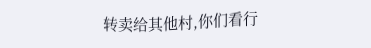转卖给其他村,你们看行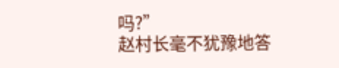吗?”
赵村长毫不犹豫地答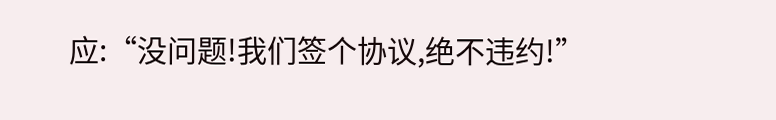应:“没问题!我们签个协议,绝不违约!”